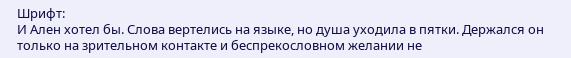Шрифт:
И Ален хотел бы. Слова вертелись на языке, но душа уходила в пятки. Держался он только на зрительном контакте и беспрекословном желании не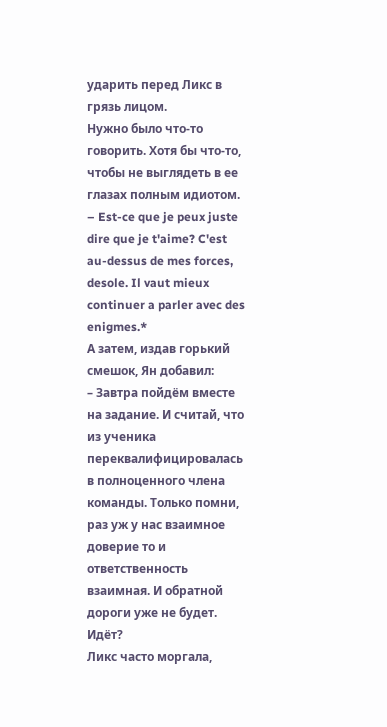ударить перед Ликс в грязь лицом.
Нужно было что-то говорить. Хотя бы что-то, чтобы не выглядеть в ее глазах полным идиотом.
– Est-ce que je peux juste dire que je t'aime? C'est au-dessus de mes forces, desole. Il vaut mieux continuer a parler avec des enigmes.*
А затем, издав горький смешок, Ян добавил:
– Завтра пойдём вместе на задание. И считай, что из ученика переквалифицировалась в полноценного члена команды. Только помни, раз уж у нас взаимное доверие то и ответственность взаимная. И обратной дороги уже не будет. Идёт?
Ликс часто моргала,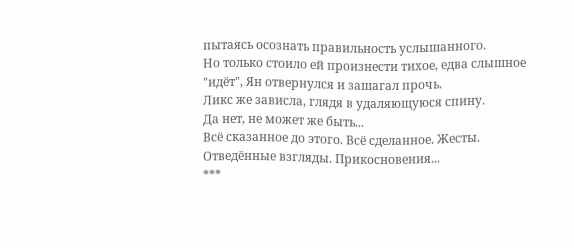пытаясь осознать правильность услышанного.
Но только стоило ей произнести тихое, едва слышное "идёт", Ян отвернулся и зашагал прочь.
Ликс же зависла, глядя в удаляющуюся спину.
Да нет, не может же быть...
Всё сказанное до этого. Всё сделанное. Жесты. Отведённые взгляды. Прикосновения...
***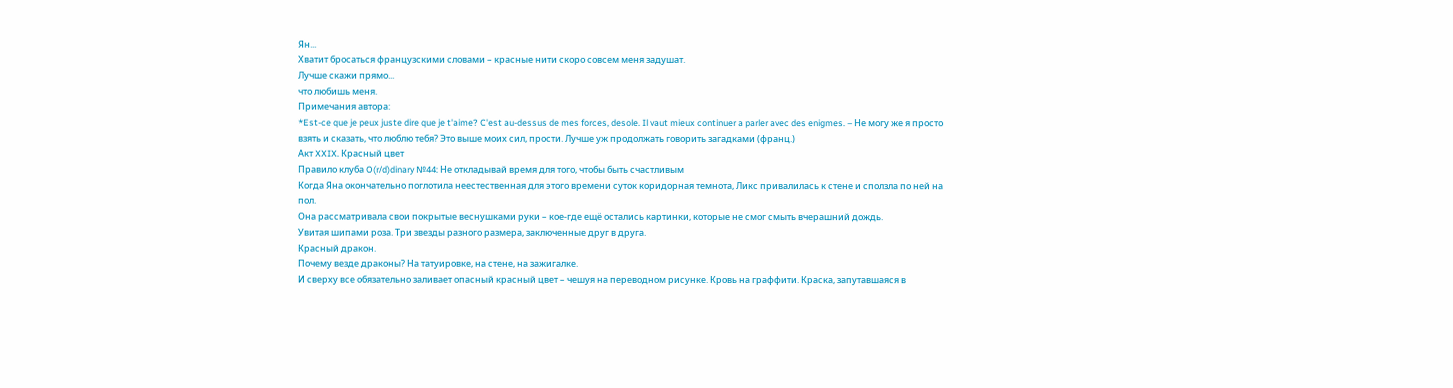Ян...
Хватит бросаться французскими словами – красные нити скоро совсем меня задушат.
Лучше скажи прямо...
что любишь меня.
Примечания автора:
*Est-ce que je peux juste dire que je t'aime? C'est au-dessus de mes forces, desole. Il vaut mieux continuer a parler avec des enigmes. – Не могу же я просто взять и сказать, что люблю тебя? Это выше моих сил, прости. Лучше уж продолжать говорить загадками (франц.)
Акт XXIX. Красный цвет
Правило клуба O(r/d)dinary №44: Не откладывай время для того, чтобы быть счастливым
Когда Яна окончательно поглотила неестественная для этого времени суток коридорная темнота, Ликс привалилась к стене и сползла по ней на пол.
Она рассматривала свои покрытые веснушками руки – кое-где ещё остались картинки, которые не смог смыть вчерашний дождь.
Увитая шипами роза. Три звезды разного размера, заключенные друг в друга.
Красный дракон.
Почему везде драконы? На татуировке, на стене, на зажигалке.
И сверху все обязательно заливает опасный красный цвет – чешуя на переводном рисунке. Кровь на граффити. Краска, запутавшаяся в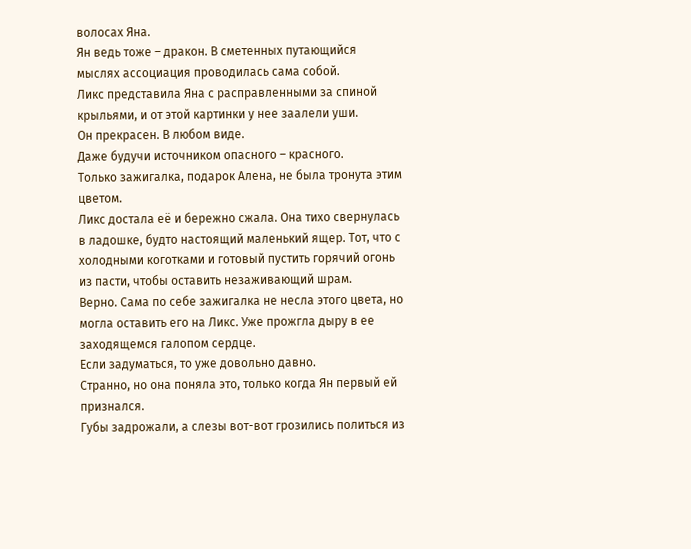волосах Яна.
Ян ведь тоже – дракон. В сметенных путающийся мыслях ассоциация проводилась сама собой.
Ликс представила Яна с расправленными за спиной крыльями, и от этой картинки у нее заалели уши.
Он прекрасен. В любом виде.
Даже будучи источником опасного – красного.
Только зажигалка, подарок Алена, не была тронута этим цветом.
Ликс достала её и бережно сжала. Она тихо свернулась в ладошке, будто настоящий маленький ящер. Тот, что с холодными коготками и готовый пустить горячий огонь из пасти, чтобы оставить незаживающий шрам.
Верно. Сама по себе зажигалка не несла этого цвета, но могла оставить его на Ликс. Уже прожгла дыру в ее заходящемся галопом сердце.
Если задуматься, то уже довольно давно.
Странно, но она поняла это, только когда Ян первый ей признался.
Губы задрожали, а слезы вот-вот грозились политься из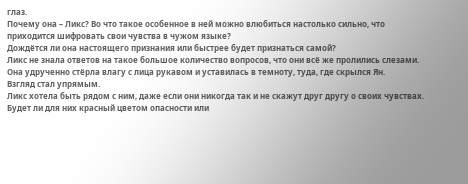глаз.
Почему она – Ликс? Во что такое особенное в ней можно влюбиться настолько сильно, что приходится шифровать свои чувства в чужом языке?
Дождётся ли она настоящего признания или быстрее будет признаться самой?
Ликс не знала ответов на такое большое количество вопросов, что они всё же пролились слезами.
Она удрученно стёрла влагу с лица рукавом и уставилась в темноту, туда, где скрылся Ян.
Взгляд стал упрямым.
Ликс хотела быть рядом с ним, даже если они никогда так и не скажут друг другу о своих чувствах.
Будет ли для них красный цветом опасности или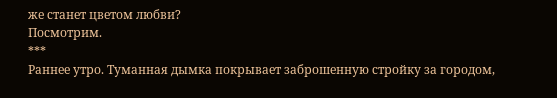же станет цветом любви?
Посмотрим.
***
Раннее утро. Туманная дымка покрывает заброшенную стройку за городом,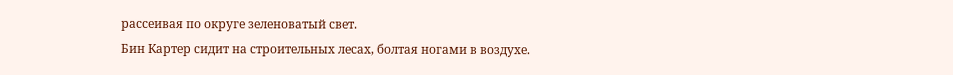рассеивая по округе зеленоватый свет.
Бин Картер сидит на строительных лесах, болтая ногами в воздухе.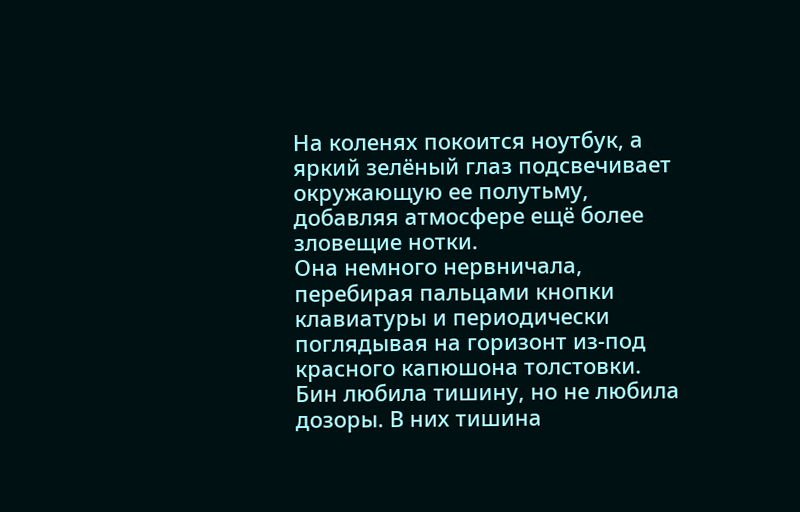На коленях покоится ноутбук, а яркий зелёный глаз подсвечивает окружающую ее полутьму, добавляя атмосфере ещё более зловещие нотки.
Она немного нервничала, перебирая пальцами кнопки клавиатуры и периодически поглядывая на горизонт из-под красного капюшона толстовки.
Бин любила тишину, но не любила дозоры. В них тишина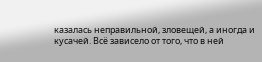казалась неправильной, зловещей, а иногда и кусачей. Всё зависело от того, что в ней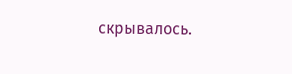скрывалось.